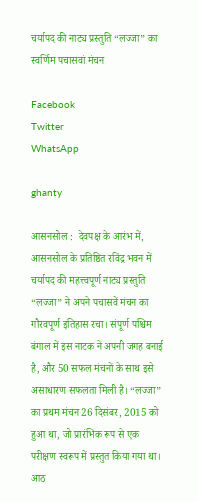चर्यापद की नाट्य प्रस्तुति “लज्जा” का स्वर्णिम पचासवां मंचन

Facebook
Twitter
WhatsApp

ghanty

आसनसोल :  देवपक्ष के आरंभ में, आसनसोल के प्रतिष्ठित रविंद्र भवन में चर्यापद की महत्त्वपूर्ण नाट्य प्रस्तुति “लज्जा” ने अपने पचासवें मंचन का गौरवपूर्ण इतिहास रचा। संपूर्ण पश्चिम बंगाल में इस नाटक ने अपनी जगह बनाई है, और 50 सफल मंचनों के साथ इसे असाधारण सफलता मिली है। “लज्जा” का प्रथम मंचन 26 दिसंबर, 2015 को हुआ था, जो प्रारंभिक रूप से एक परीक्षण स्वरूप में प्रस्तुत किया गया था। आठ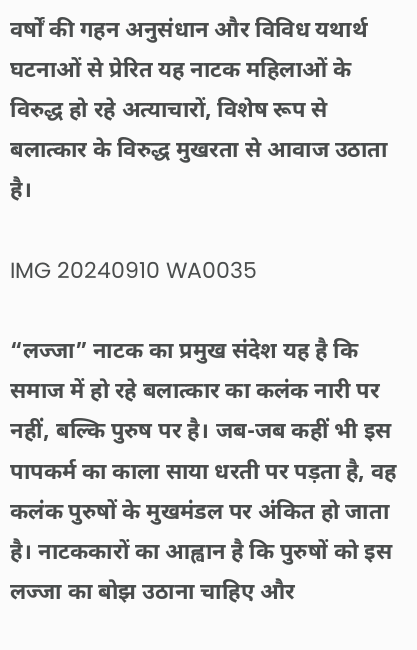वर्षों की गहन अनुसंधान और विविध यथार्थ घटनाओं से प्रेरित यह नाटक महिलाओं के विरुद्ध हो रहे अत्याचारों, विशेष रूप से बलात्कार के विरुद्ध मुखरता से आवाज उठाता है।

IMG 20240910 WA0035

“लज्जा” नाटक का प्रमुख संदेश यह है कि समाज में हो रहे बलात्कार का कलंक नारी पर नहीं, बल्कि पुरुष पर है। जब-जब कहीं भी इस पापकर्म का काला साया धरती पर पड़ता है, वह कलंक पुरुषों के मुखमंडल पर अंकित हो जाता है। नाटककारों का आह्वान है कि पुरुषों को इस लज्जा का बोझ उठाना चाहिए और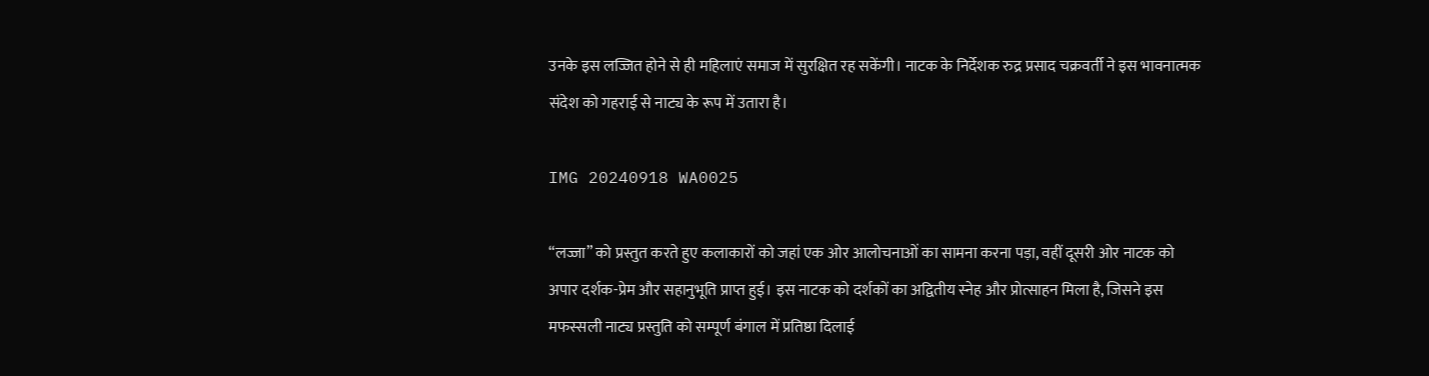उनके इस लज्जित होने से ही महिलाएं समाज में सुरक्षित रह सकेंगी। नाटक के निर्देशक रुद्र प्रसाद चक्रवर्ती ने इस भावनात्मक संदेश को गहराई से नाट्य के रूप में उतारा है।

IMG 20240918 WA0025

“लज्जा” को प्रस्तुत करते हुए कलाकारों को जहां एक ओर आलोचनाओं का सामना करना पड़ा, वहीं दूसरी ओर नाटक को अपार दर्शक-प्रेम और सहानुभूति प्राप्त हुई। इस नाटक को दर्शकों का अद्वितीय स्नेह और प्रोत्साहन मिला है, जिसने इस मफस्सली नाट्य प्रस्तुति को सम्पूर्ण बंगाल में प्रतिष्ठा दिलाई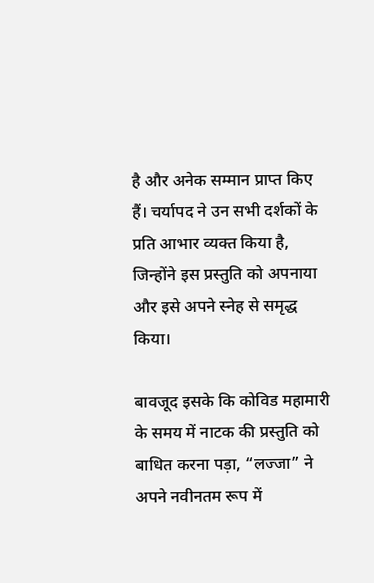है और अनेक सम्मान प्राप्त किए हैं। चर्यापद ने उन सभी दर्शकों के प्रति आभार व्यक्त किया है, जिन्होंने इस प्रस्तुति को अपनाया और इसे अपने स्नेह से समृद्ध किया।

बावजूद इसके कि कोविड महामारी के समय में नाटक की प्रस्तुति को बाधित करना पड़ा, “लज्जा” ने अपने नवीनतम रूप में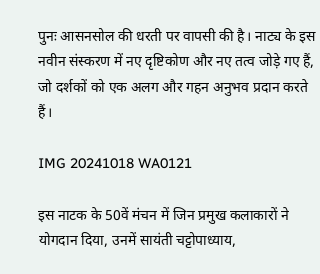पुनः आसनसोल की धरती पर वापसी की है। नाट्य के इस नवीन संस्करण में नए दृष्टिकोण और नए तत्व जोड़े गए हैं, जो दर्शकों को एक अलग और गहन अनुभव प्रदान करते हैं।

IMG 20241018 WA0121

इस नाटक के 50वें मंचन में जिन प्रमुख कलाकारों ने योगदान दिया, उनमें सायंती चट्टोपाध्याय,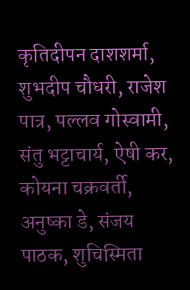कृतिदीपन दाशशर्मा, शुभदीप चौधरी, राजेश पात्र, पल्लव गोस्वामी, संतु भट्टाचार्य, ऐषी कर, कोयना चक्रवर्ती, अनुष्का डे, संजय पाठक, शुचिस्मिता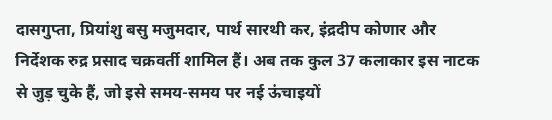दासगुप्ता, प्रियांशु बसु मजुमदार, पार्थ सारथी कर, इंद्रदीप कोणार और निर्देशक रुद्र प्रसाद चक्रवर्ती शामिल हैं। अब तक कुल 37 कलाकार इस नाटक से जुड़ चुके हैं, जो इसे समय-समय पर नई ऊंचाइयों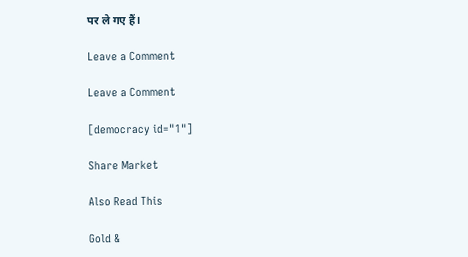पर ले गए हैं।

Leave a Comment

Leave a Comment

[democracy id="1"]

Share Market

Also Read This

Gold &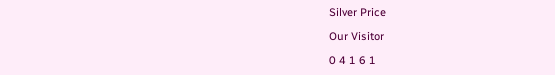Silver Price

Our Visitor

0 4 1 6 1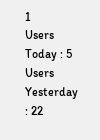1
Users Today : 5
Users Yesterday : 22